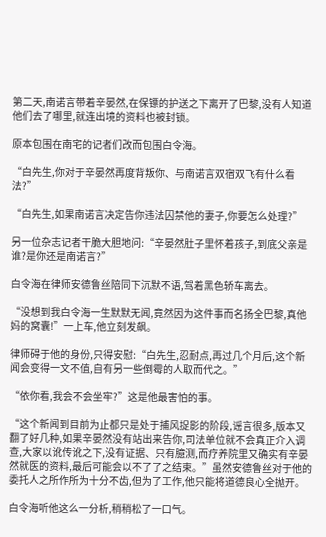第二天,南诺言带着辛晏然,在保镖的护送之下离开了巴黎,没有人知道他们去了哪里,就连出境的资料也被封锁。

原本包围在南宅的记者们改而包围白令海。

“白先生,你对于辛晏然再度背叛你、与南诺言双宿双飞有什么看法?”

“白先生,如果南诺言决定告你违法囚禁他的妻子,你要怎么处理?”

另一位杂志记者干脆大胆地问:“辛晏然肚子里怀着孩子,到底父亲是谁?是你还是南诺言?”

白令海在律师安德鲁丝陪同下沉默不语,驾着黑色轿车离去。

“没想到我白令海一生默默无闻,竟然因为这件事而名扬全巴黎,真他妈的窝囊!”一上车,他立刻发飙。

律师碍于他的身份,只得安慰:“白先生,忍耐点,再过几个月后,这个新闻会变得一文不值,自有另一些倒霉的人取而代之。”

“依你看,我会不会坐牢?”这是他最害怕的事。

“这个新闻到目前为止都只是处于捕风捉影的阶段,谣言很多,版本又翻了好几种,如果辛晏然没有站出来告你,司法单位就不会真正介入调查,大家以讹传讹之下,没有证据、只有臆测,而疗养院里又确实有辛晏然就医的资料,最后可能会以不了了之结束。”虽然安德鲁丝对于他的委托人之所作所为十分不齿,但为了工作,他只能将道德良心全抛开。

白令海听他这么一分析,稍稍松了一口气。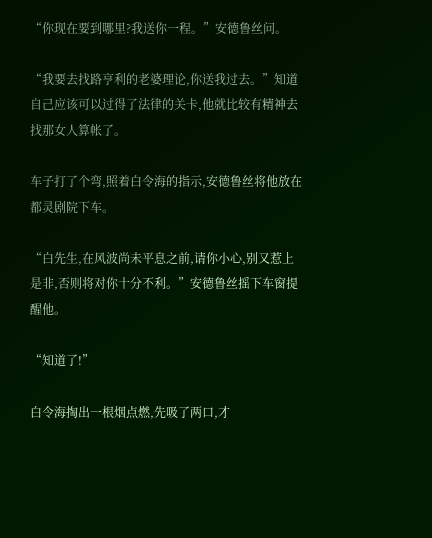“你现在要到哪里?我送你一程。”安德鲁丝问。

“我要去找路亨利的老婆理论,你送我过去。”知道自己应该可以过得了法律的关卡,他就比较有精神去找那女人算帐了。

车子打了个弯,照着白令海的指示,安德鲁丝将他放在都灵剧院下车。

“白先生,在风波尚未平息之前,请你小心,别又惹上是非,否则将对你十分不利。”安德鲁丝摇下车窗提醒他。

“知道了!”

白令海掏出一根烟点燃,先吸了两口,才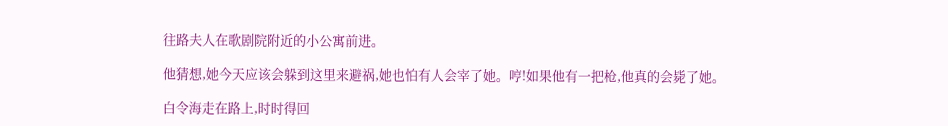往路夫人在歌剧院附近的小公寓前进。

他猜想,她今天应该会躲到这里来避祸,她也怕有人会宰了她。哼!如果他有一把枪,他真的会毙了她。

白令海走在路上,时时得回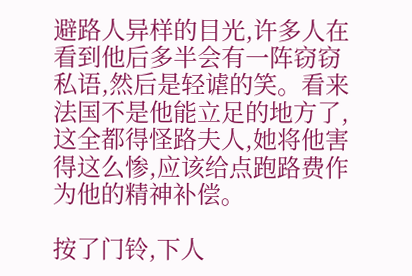避路人异样的目光,许多人在看到他后多半会有一阵窃窃私语,然后是轻谑的笑。看来法国不是他能立足的地方了,这全都得怪路夫人,她将他害得这么惨,应该给点跑路费作为他的精神补偿。

按了门铃,下人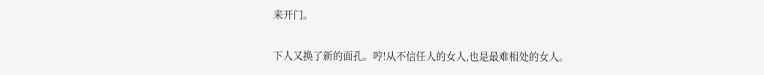来开门。

下人又换了新的面孔。哼!从不信任人的女人,也是最难相处的女人。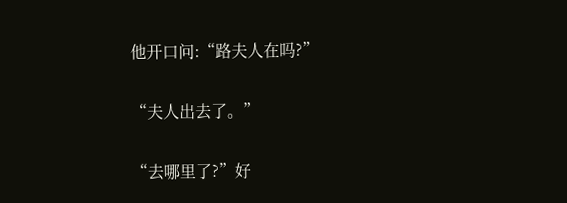他开口问:“路夫人在吗?”

“夫人出去了。”

“去哪里了?”好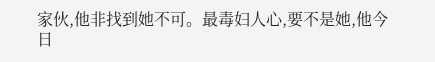家伙,他非找到她不可。最毒妇人心,要不是她,他今日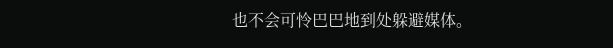也不会可怜巴巴地到处躲避媒体。